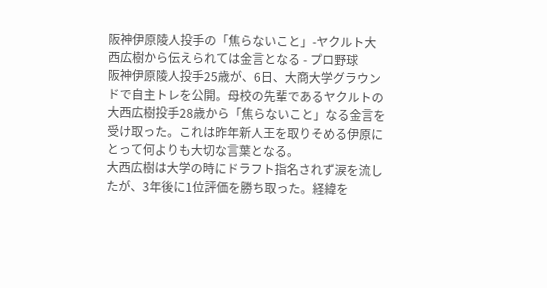阪神伊原陵人投手の「焦らないこと」-ヤクルト大西広樹から伝えられては金言となる - プロ野球
阪神伊原陵人投手25歳が、6日、大商大学グラウンドで自主トレを公開。母校の先輩であるヤクルトの大西広樹投手28歳から「焦らないこと」なる金言を受け取った。これは昨年新人王を取りそめる伊原にとって何よりも大切な言葉となる。
大西広樹は大学の時にドラフト指名されず涙を流したが、3年後に1位評価を勝ち取った。経緯を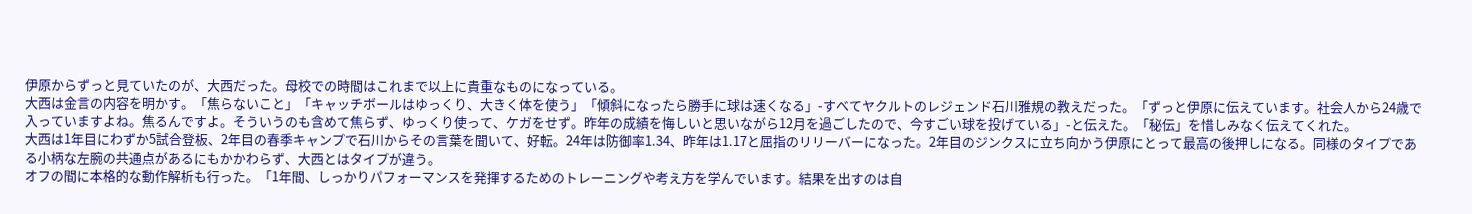伊原からずっと見ていたのが、大西だった。母校での時間はこれまで以上に貴重なものになっている。
大西は金言の内容を明かす。「焦らないこと」「キャッチボールはゆっくり、大きく体を使う」「傾斜になったら勝手に球は速くなる」-すべてヤクルトのレジェンド石川雅規の教えだった。「ずっと伊原に伝えています。社会人から24歳で入っていますよね。焦るんですよ。そういうのも含めて焦らず、ゆっくり使って、ケガをせず。昨年の成績を悔しいと思いながら12月を過ごしたので、今すごい球を投げている」-と伝えた。「秘伝」を惜しみなく伝えてくれた。
大西は1年目にわずか5試合登板、2年目の春季キャンプで石川からその言葉を聞いて、好転。24年は防御率1.34、昨年は1.17と屈指のリリーバーになった。2年目のジンクスに立ち向かう伊原にとって最高の後押しになる。同様のタイプである小柄な左腕の共通点があるにもかかわらず、大西とはタイプが違う。
オフの間に本格的な動作解析も行った。「1年間、しっかりパフォーマンスを発揮するためのトレーニングや考え方を学んでいます。結果を出すのは自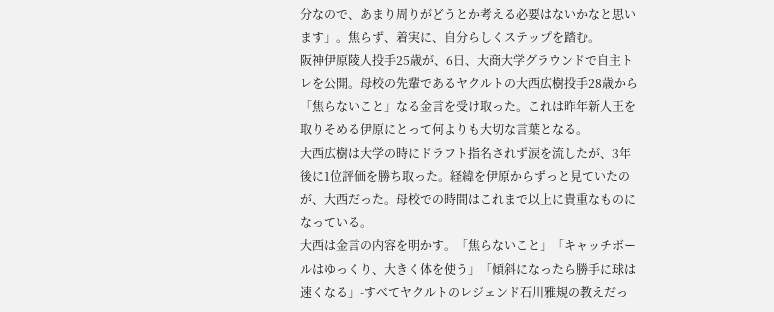分なので、あまり周りがどうとか考える必要はないかなと思います」。焦らず、着実に、自分らしくステップを踏む。
阪神伊原陵人投手25歳が、6日、大商大学グラウンドで自主トレを公開。母校の先輩であるヤクルトの大西広樹投手28歳から「焦らないこと」なる金言を受け取った。これは昨年新人王を取りそめる伊原にとって何よりも大切な言葉となる。
大西広樹は大学の時にドラフト指名されず涙を流したが、3年後に1位評価を勝ち取った。経緯を伊原からずっと見ていたのが、大西だった。母校での時間はこれまで以上に貴重なものになっている。
大西は金言の内容を明かす。「焦らないこと」「キャッチボールはゆっくり、大きく体を使う」「傾斜になったら勝手に球は速くなる」-すべてヤクルトのレジェンド石川雅規の教えだっ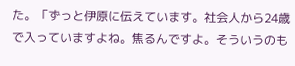た。「ずっと伊原に伝えています。社会人から24歳で入っていますよね。焦るんですよ。そういうのも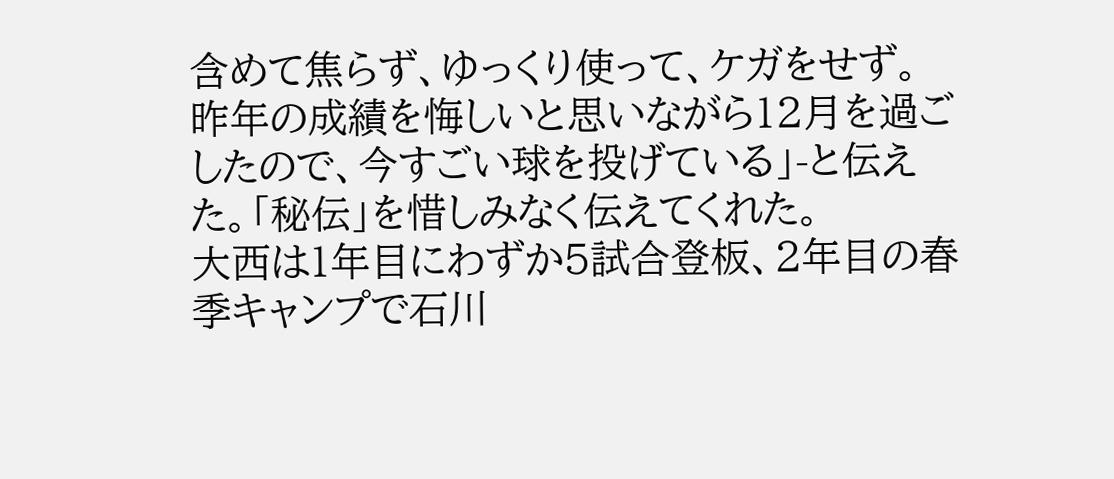含めて焦らず、ゆっくり使って、ケガをせず。昨年の成績を悔しいと思いながら12月を過ごしたので、今すごい球を投げている」-と伝えた。「秘伝」を惜しみなく伝えてくれた。
大西は1年目にわずか5試合登板、2年目の春季キャンプで石川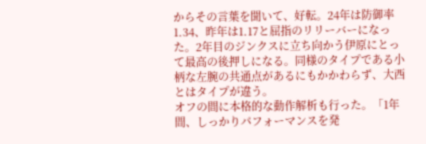からその言葉を聞いて、好転。24年は防御率1.34、昨年は1.17と屈指のリリーバーになった。2年目のジンクスに立ち向かう伊原にとって最高の後押しになる。同様のタイプである小柄な左腕の共通点があるにもかかわらず、大西とはタイプが違う。
オフの間に本格的な動作解析も行った。「1年間、しっかりパフォーマンスを発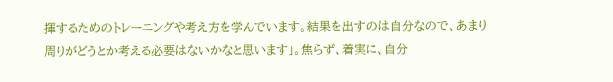揮するためのトレーニングや考え方を学んでいます。結果を出すのは自分なので、あまり周りがどうとか考える必要はないかなと思います」。焦らず、着実に、自分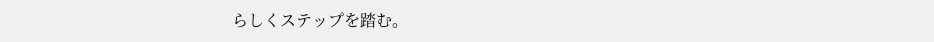らしくステップを踏む。